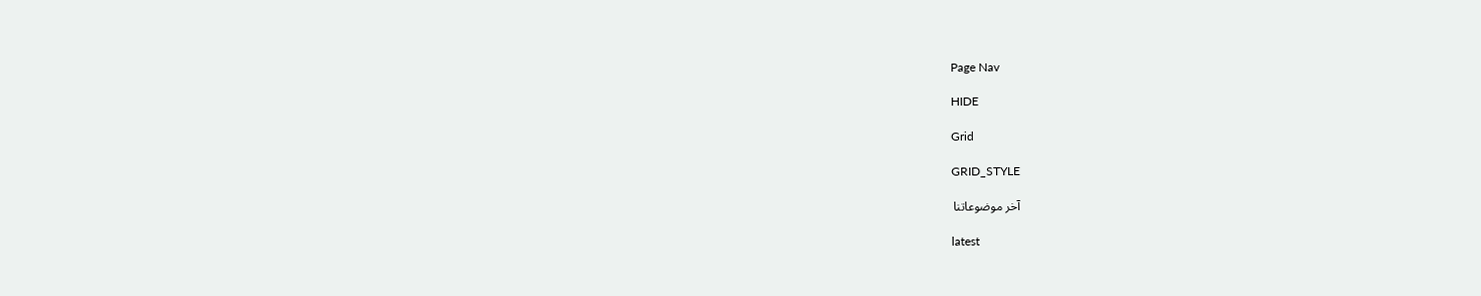Page Nav

HIDE

Grid

GRID_STYLE

آخر موضوعاتنا

latest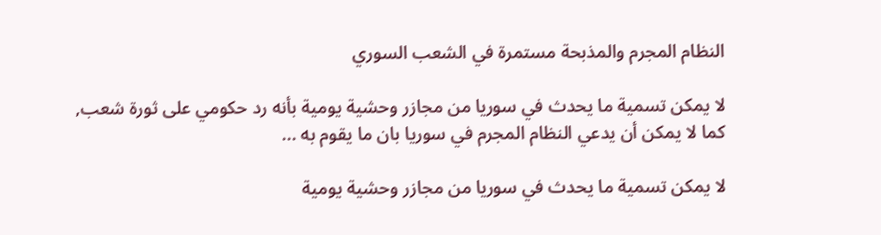النظام المجرم والمذبحة مستمرة في الشعب السوري

لا يمكن تسمية ما يحدث في سوريا من مجازر وحشية يومية بأنه رد حكومي على ثورة شعب, كما لا يمكن أن يدعي النظام المجرم في سوريا بان ما يقوم به ...

لا يمكن تسمية ما يحدث في سوريا من مجازر وحشية يومية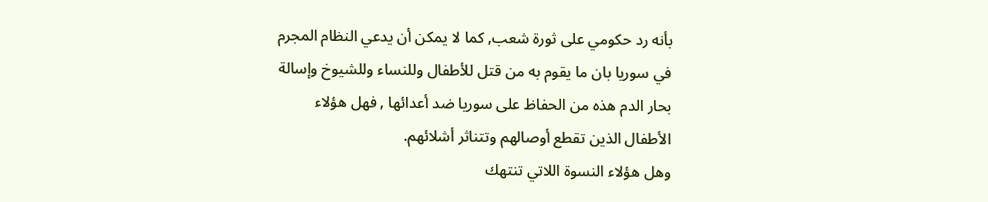بأنه رد حكومي على ثورة شعب, كما لا يمكن أن يدعي النظام المجرم في سوريا بان ما يقوم به من قتل للأطفال وللنساء وللشيوخ وإسالة بحار الدم هذه من الحفاظ على سوريا ضد أعدائها , فهل هؤلاء الأطفال الذين تقطع أوصالهم وتتناثر أشلائهم.
وهل هؤلاء النسوة اللاتي تنتهك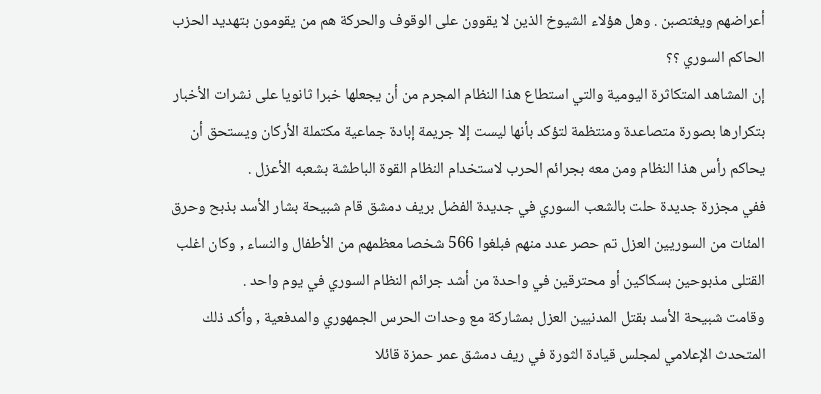أعراضهم ويغتصبن . وهل هؤلاء الشيوخ الذين لا يقوون على الوقوف والحركة هم من يقومون بتهديد الحزب الحاكم السوري ؟؟
إن المشاهد المتكاثرة اليومية والتي استطاع هذا النظام المجرم من أن يجعلها خبرا ثانويا على نشرات الأخبار بتكرارها بصورة متصاعدة ومنتظمة لتؤكد بأنها ليست إلا جريمة إبادة جماعية مكتملة الأركان ويستحق أن يحاكم رأس هذا النظام ومن معه بجرائم الحرب لاستخدام النظام القوة الباطشة بشعبه الأعزل .
ففي مجزرة جديدة حلت بالشعب السوري في جديدة الفضل بريف دمشق قام شبيحة بشار الأسد بذبح وحرق المئات من السوريين العزل تم حصر عدد منهم فبلغوا 566 شخصا معظمهم من الأطفال والنساء , وكان اغلب القتلى مذبوحين بسكاكين أو محترقين في واحدة من أشد جرائم النظام السوري في يوم واحد .
وقامت شبيحة الأسد بقتل المدنيين العزل بمشاركة مع وحدات الحرس الجمهوري والمدفعية , وأكد ذلك المتحدث الإعلامي لمجلس قيادة الثورة في ريف دمشق عمر حمزة قائلا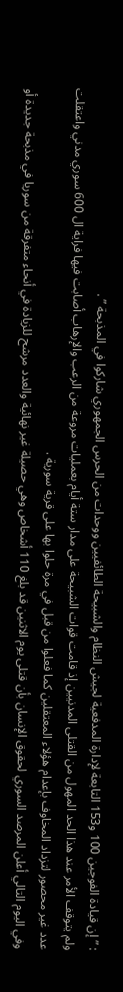: ” إن قيادة الفوجين 100 و153 التابعة لإدارة المدفعية لجيش النظام والشبيحة الطائفيين ووحدات من الحرس الجمهوري شاركوا في المذبحة ” .
ولم يتوقف الأمر عند هذا الحد المهول من القتلى المدنيين إذ قامت قوات الشبيحة على مدار ستة أيام بعمليات مروعة من الرعب والإرهاب أصابت فيها فراية ال 600 سوري مدني واعتقلت عدد غير محصور لتزداد المخاوف بإعدام هؤلاء المعتقلين كما فعلوا من قبل في مرة حلوا بها على قرية سورية .
وفي اليوم التالي أعلن المرصد السوري لحقوق الإنسان بأن قتلى يوم الاثنين قد بلغ 110 أشخاص وهي حصيلة غير نهائية والعدد مرشح للزيادة في أنحاء متفرقة من سوريا في مذبحة جديدة أو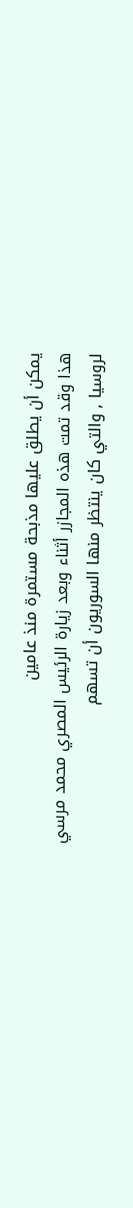يمكن أن يطلق عليها مذبحة مستمرة منذ عامين
هذا وقد تمت هذه المجازر أثناء وبعد زيارة الرئيس المصري محمد مرسي لروسيا , والتي كان ينتظر منها السوريون أن تسهم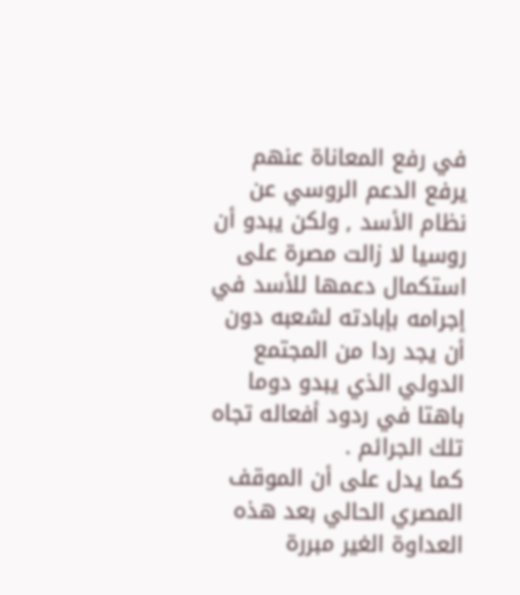في رفع المعاناة عنهم يرفع الدعم الروسي عن نظام الأسد , ولكن يبدو أن روسيا لا زالت مصرة على استكمال دعمها للأسد في إجرامه بإبادته لشعبه دون أن يجد ردا من المجتمع الدولي الذي يبدو دوما باهتا في ردود أفعاله تجاه تلك الجرائم .
كما يدل على أن الموقف المصري الحالي بعد هذه العداوة الغير مبررة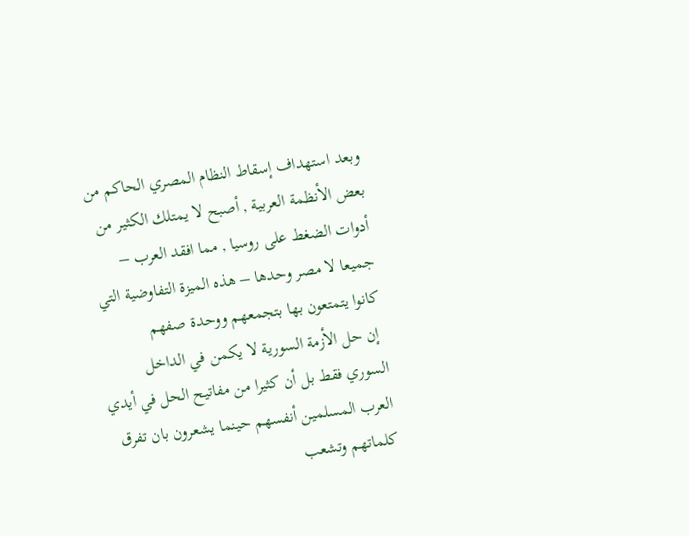وبعد استهداف إسقاط النظام المصري الحاكم من بعض الأنظمة العربية , أصبح لا يمتلك الكثير من أدوات الضغط على روسيا , مما افقد العرب – جميعا لا مصر وحدها – هذه الميزة التفاوضية التي كانوا يتمتعون بها بتجمعهم ووحدة صفهم
 إن حل الأزمة السورية لا يكمن في الداخل السوري فقط بل أن كثيرا من مفاتيح الحل في أيدي العرب المسلمين أنفسهم حينما يشعرون بان تفرق كلماتهم وتشعب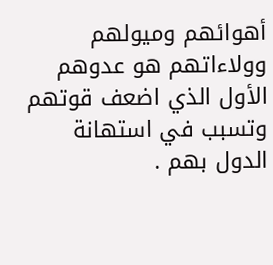أهوائهم وميولهم وولاءاتهم هو عدوهم الأول الذي اضعف قوتهم وتسبب في استهانة الدول بهم .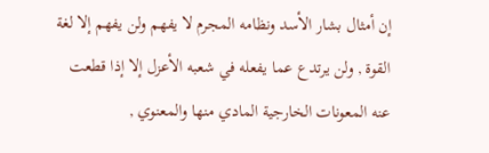إن أمثال بشار الأسد ونظامه المجرم لا يفهم ولن يفهم إلا لغة القوة , ولن يرتدع عما يفعله في شعبه الأعزل إلا إذا قطعت عنه المعونات الخارجية المادي منها والمعنوي ,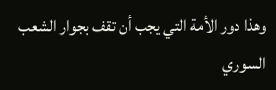وهذا دور الأمة التي يجب أن تقف بجوار الشعب السوري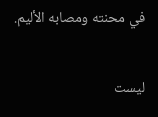في محنته ومصابه الأليم.

ليست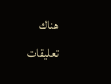هناك تعليقات